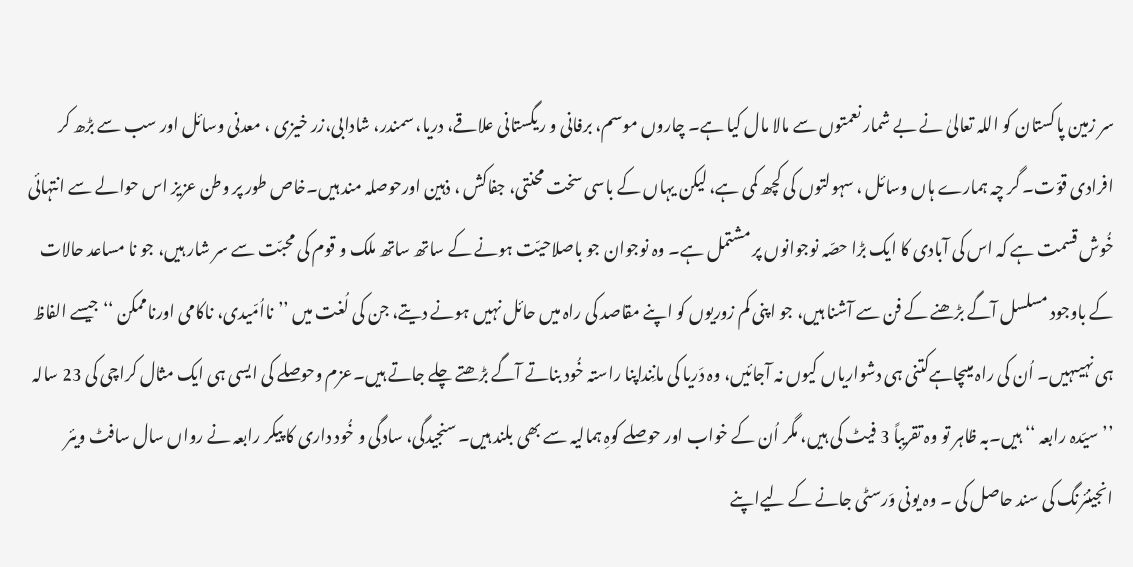سر زمین پاکستان کو اللہ تعالیٰ نے بے شمار نعمتوں سے مالا مال کیا ہے۔ چاروں موسم، برفانی و ریگستانی علاقے، دریا، سمندر، شادابی،زر خیزی ، معدنی وسائل اور سب سے بڑھ کر افرادی قوّت۔ گر چہ ہمارے ہاں وسائل ، سہولتوں کی کچھ کمی ہے، لیکن یہاں کے باسی سخت محنتی، جفاکش ، ذہین اورحوصلہ مند ہیں۔خاص طور پر وطن عزیز اس حوالے سے انتہائی خُوش قسمت ہے کہ اس کی آبادی کا ایک بڑا حصّہ نوجوانوں پر مشتمل ہے۔ وہ نوجوان جو باصلاحیّت ہونے کے ساتھ ساتھ ملک و قوم کی محبّت سے سر شار ہیں، جو نا مساعد حالات کے باوجود مسلسل آگے بڑھنے کے فن سے آشنا ہیں، جو اپنی کم زوریوں کو اپنے مقاصد کی راہ میں حائل نہیں ہونے دیتے، جن کی لُغت میں ’’نااُمّیدی، ناکامی اورناممکن ‘‘جیسے الفاظ ہی نہیںہیں۔ اُن کی راہ میںچاہےکتنی ہی دشواریاں کیوں نہ آجائیں، وہ دَریا کی مانِنداپنا راستہ خُود بناتے آگے بڑھتے چلے جاتے ہیں۔عزم وحوصلے کی ایسی ہی ایک مثال کراچی کی 23 سالہ ’’سیّدہ رابعہ ‘‘ ہیں۔بہ ظاہر تو وہ تقریباً 3 فیٹ کی ہیں، مگر اُن کے خواب اور حوصلے کوہِ ہمالیہ سے بھی بلند ہیں۔ سنجیدگی، سادگی و خُود داری کا پیکر رابعہ نے رواں سال سافٹ ویئر انجینئرنگ کی سند حاصل کی ۔ وہ یونی وَرسٹی جانے کے لیےاپنے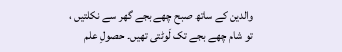والدین کے ساتھ صبح چھے بجے گھر سے نکلتیں ، تو شام چھے بجے تک لَوٹتی تھیں۔ حصولِ علم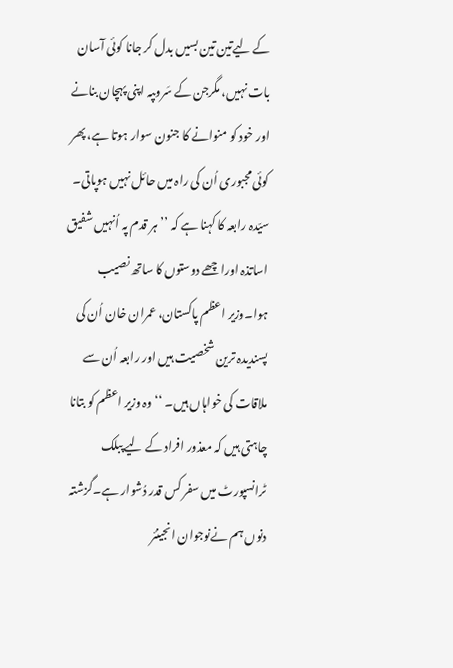کے لیےتین تین بسیں بدل کر جانا کوئی آسان بات نہیں، مگرجن کے سَروںپہ اپنی پہچان بنانے اور خود کو منوانے کا جنون سوار ہوتا ہے، پھر کوئی مجبوری اُن کی راہ میں حائل نہیں ہوپاتی۔ سیّدہ رابعہ کا کہنا ہے کہ ’’ہر قدم پہ اُنہیں شفیق اساتذہ اوراچھے دوستوں کا ساتھ نصیب ہوا۔وزیر اعظم پاکستان، عمران خان اُن کی پسندیدہ ترین شخصیت ہیں اور رابعہ اُن سے ملاقات کی خواہاں ہیں۔ ‘‘وہ وزیر اعظم کو بتانا چاہتی ہیں کہ معذور افراد کے لیے پبلک ٹرانسپورٹ میں سفر کس قدر دُشوار ہے۔گزشتہ دنوں ہم نےنوجوان انجینئر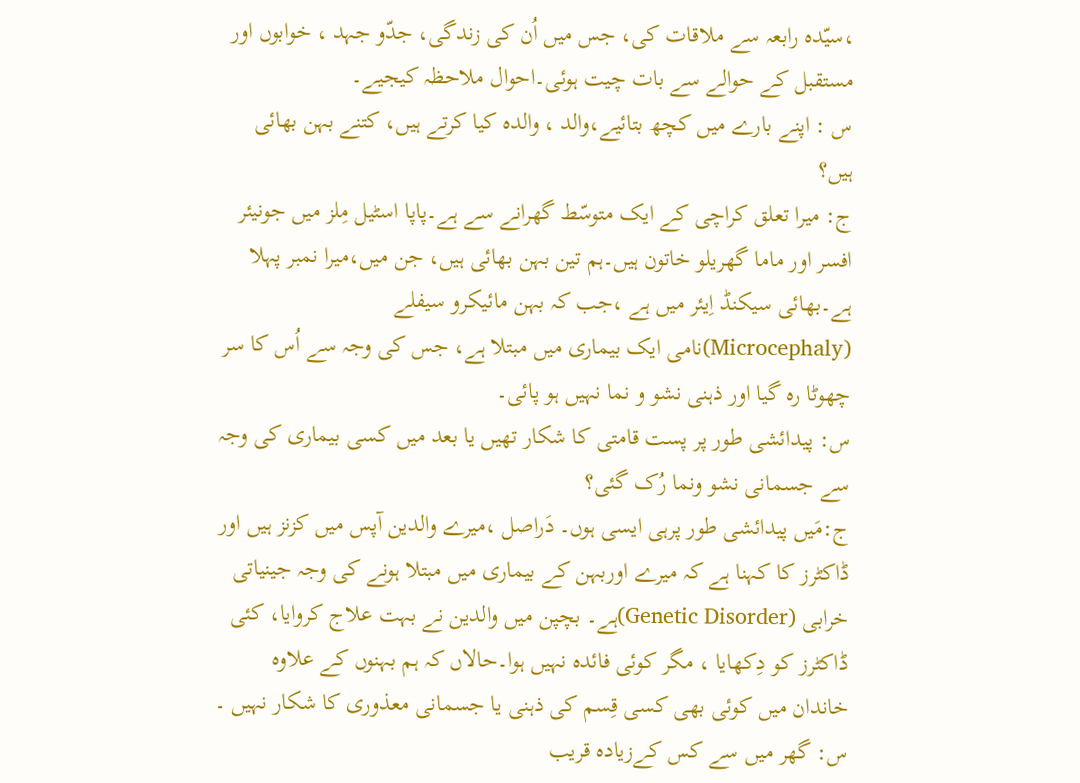،سیّدہ رابعہ سے ملاقات کی، جس میں اُن کی زندگی، جدّو جہد ، خوابوں اور مستقبل کے حوالے سے بات چیت ہوئی۔احوال ملاحظہ کیجیے۔
س : اپنے بارے میں کچھ بتائیے،والد ، والدہ کیا کرتے ہیں، کتنے بہن بھائی ہیں؟
ج: میرا تعلق کراچی کے ایک متوسّط گھرانے سے ہے۔پاپا اسٹیل مِلز میں جونیئر افسر اور ماما گھریلو خاتون ہیں۔ہم تین بہن بھائی ہیں، جن میں،میرا نمبر پہلا ہے۔بھائی سیکنڈ اِیئر میں ہے ،جب کہ بہن مائیکرو سیفلے (Microcephaly)نامی ایک بیماری میں مبتلا ہے، جس کی وجہ سے اُس کا سر چھوٹا رہ گیا اور ذہنی نشو و نما نہیں ہو پائی۔
س: پیدائشی طور پر پست قامتی کا شکار تھیں یا بعد میں کسی بیماری کی وجہ سے جسمانی نشو ونما رُک گئی؟
ج:مَیں پیدائشی طور پرہی ایسی ہوں۔ دَراصل ،میرے والدین آپس میں کزنز ہیں اور ڈاکٹرز کا کہنا ہے کہ میرے اوربہن کے بیماری میں مبتلا ہونے کی وجہ جینیاتی خرابی (Genetic Disorder)ہے۔ بچپن میں والدین نے بہت علاج کروایا، کئی ڈاکٹرز کو دِکھایا ، مگر کوئی فائدہ نہیں ہوا۔حالاں کہ ہم بہنوں کے علاوہ خاندان میں کوئی بھی کسی قِسم کی ذہنی یا جسمانی معذوری کا شکار نہیں ۔
س: گھر میں سے کس کےزیادہ قریب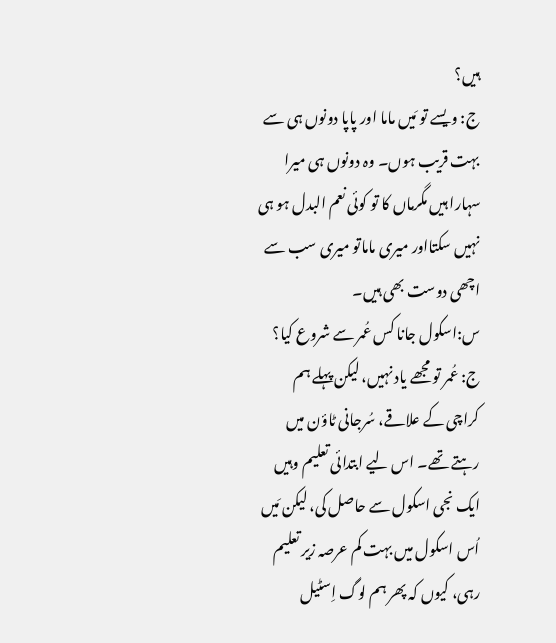ہیں؟
ج: ویسے تو مَیں ماما اور پاپا دونوں ہی سے بہت قریب ہوں۔ وہ دونوں ہی میرا سہارا ہیں مگرماں کا تو کوئی نعم البدل ہو ہی نہیں سکتااور میری ماماتو میری سب سے اچھی دوست بھی ہیں۔
س:اسکول جانا کس عُمر سے شروع کیا؟
ج: عُمر تو مجھے یاد نہیں، لیکن پہلے ہم کراچی کے علاقے، سُرجانی ٹاؤن میں رہتے تھے۔ اس لیے ابتدائی تعلیم وہیں ایک نجی اسکول سے حاصل کی، لیکن مَیں اُس اسکول میں بہت کم عرصہ زیر تعلیم رہی، کیوں کہ پھر ہم لوگ اِسٹیل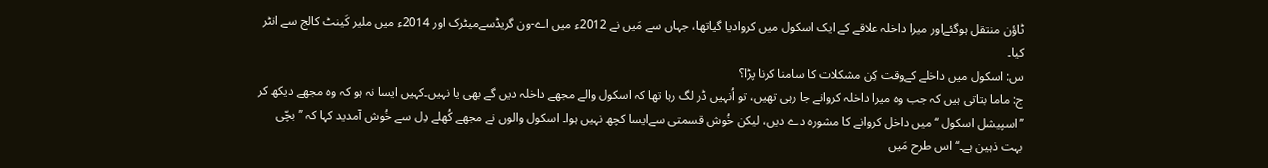ٹاؤن منتقل ہوگئےاور میرا داخلہ علاقے کے ایک اسکول میں کروادیا گیاتھا، جہاں سے مَیں نے 2012ء میں اے-ون گریڈسےمیٹرک اور 2014ء میں ملیر کَینٹ کالج سے انٹر کیا۔
س: اسکول میں داخلے کےوقت کِن مشکلات کا سامنا کرنا پڑا؟
ج: ماما بتاتی ہیں کہ جب وہ میرا داخلہ کروانے جا رہی تھیں، تو اُنہیں ڈر لگ رہا تھا کہ اسکول والے مجھے داخلہ دیں گے بھی یا نہیں۔کہیں ایسا نہ ہو کہ وہ مجھے دیکھ کر ’’اسپیشل اسکول ‘‘ میں داخل کروانے کا مشورہ دے دیں، لیکن خُوش قسمتی سےایسا کچھ نہیں ہوا۔ اسکول والوں نے مجھے کُھلے دِل سے خُوش آمدید کہا کہ ’’بچّی بہت ذہین ہے۔‘‘ اس طرح مَیں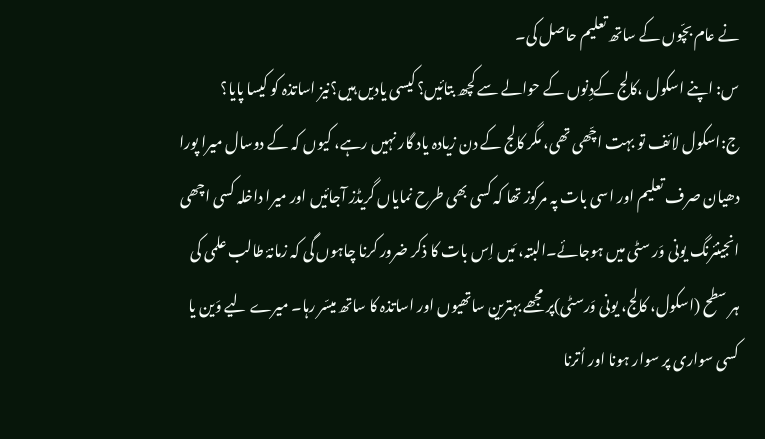نے عام بچّوں کے ساتھ تعلیم حاصل کی۔
س: اپنے اسکول ،کالج کےدِنوں کے حوالے سے کچھ بتائیں؟ کیسی یادیں ہیں؟نیز اساتذہ کو کیسا پایا؟
ج:اسکول لائف تو بہت اچّھی تھی، مگر کالج کے دن زیادہ یاد گار نہیں رہے، کیوں کہ کے دوسال میرا پورا دھیان صرف تعلیم اور اسی بات پہ مرکوز تھا کہ کسی بھی طرح نمایاں گریڈز آجائیں اور میرا داخلہ کسی اچھی انجینئرنگ یونی وَر سٹی میں ہوجائے۔البتہ، مَیں اِس بات کا ذکر ضرور کرنا چاہوں گی کہ زمانۂ طالب علمی کی ہر سطح (اسکول، کالج، یونی وَرسٹی)پر مجھے بہترین ساتھیوں اور اساتذہ کا ساتھ میسّر رہا۔ میرے لیے وَین یا کسی سواری پر سوار ہونا اور اُترنا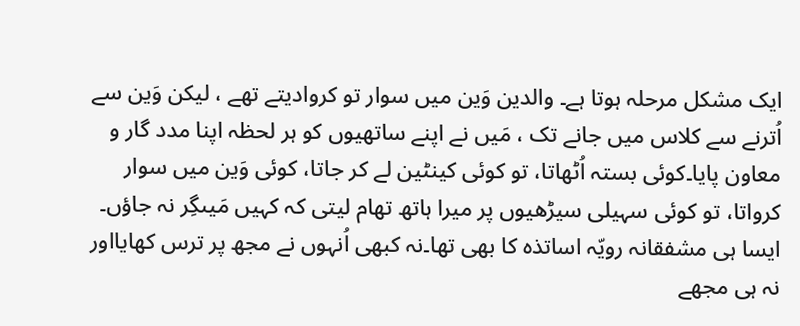ایک مشکل مرحلہ ہوتا ہے۔ والدین وَین میں سوار تو کروادیتے تھے ، لیکن وَین سے اُترنے سے کلاس میں جانے تک ، مَیں نے اپنے ساتھیوں کو ہر لحظہ اپنا مدد گار و معاون پایا۔کوئی بستہ اُٹھاتا، تو کوئی کینٹین لے کر جاتا، کوئی وَین میں سوار کرواتا، تو کوئی سہیلی سیڑھیوں پر میرا ہاتھ تھام لیتی کہ کہیں مَیںگِر نہ جاؤں۔ ایسا ہی مشفقانہ رویّہ اساتذہ کا بھی تھا۔نہ کبھی اُنہوں نے مجھ پر ترس کھایااور نہ ہی مجھے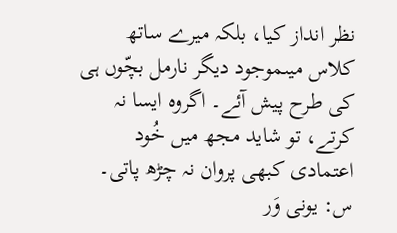نظر انداز کیا، بلکہ میرے ساتھ کلاس میںموجود دیگر نارمل بچّوں ہی کی طرح پیش آئے۔ اگروہ ایسا نہ کرتے، تو شاید مجھ میں خُود اعتمادی کبھی پروان نہ چڑھ پاتی۔
س: یونی وَر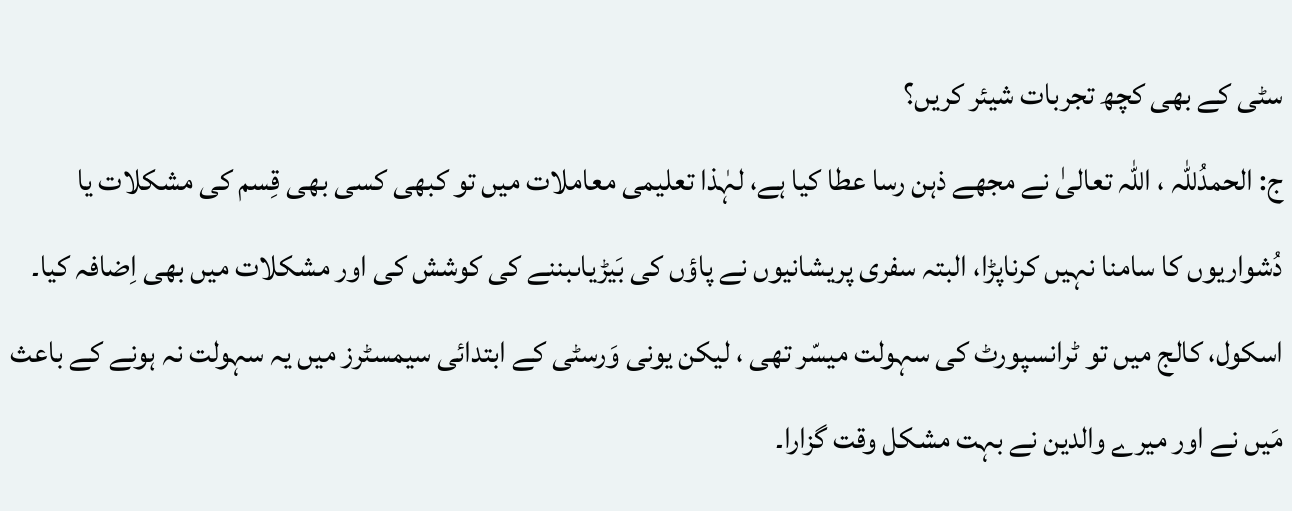سٹی کے بھی کچھ تجربات شیئر کریں؟
ج: الحمدُللّہ ، اللہ تعالیٰ نے مجھے ذہن رسا عطا کیا ہے، لہٰذا تعلیمی معاملات میں تو کبھی کسی بھی قِسم کی مشکلات یا دُشواریوں کا سامنا نہیں کرناپڑا، البتہ سفری پریشانیوں نے پاؤں کی بَیڑیاںبننے کی کوشش کی اور مشکلات میں بھی اِضافہ کیا۔ اسکول، کالج میں تو ٹرانسپورٹ کی سہولت میسّر تھی ، لیکن یونی وَرسٹی کے ابتدائی سیمسٹرز میں یہ سہولت نہ ہونے کے باعث مَیں نے اور میرے والدین نے بہت مشکل وقت گزارا۔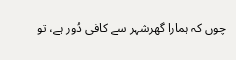چوں کہ ہمارا گھرشہر سے کافی دُور ہے، تو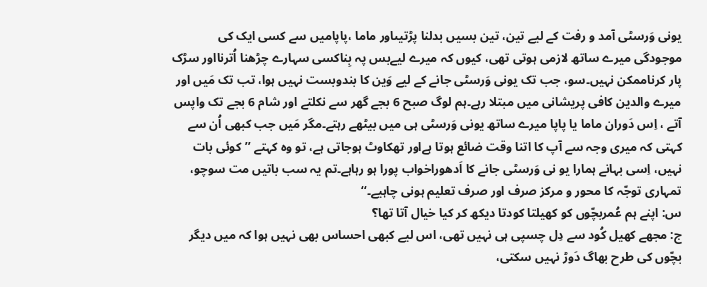یونی وَرسٹی آمد و رفت کے لیے تین، تین بسیں بدلنا پڑتیںاور ماما ،پاپامیں سے کسی ایک کی موجودگی میرے ساتھ لازمی ہوتی تھی، کیوں کہ میرے لیےبس پہ بِناکسی سہارے چڑھنا اُترنااور سڑک پار کرناممکن نہیں۔سو، جب تک یونی وَرسٹی جانے کے لیے وَین کا بندوبست نہیں ہوا، تب تک مَیں اور میرے والدین کافی پریشانی میں مبتلا رہے۔ہم لوگ صبح 6 بجے گھر سے نکلتے اور شام 6 بجے تک واپس آتے ، اِس دَوران ماما یا پاپا میرے ساتھ یونی وَرسٹی ہی میں بیٹھے رہتے۔مگر مَیں جب کبھی اُن سے کہتی کہ میری وجہ سے آپ کا اتنا وقت ضائع ہوتا ہےاور تھکاوٹ ہوجاتی ہے، تو وہ کہتے ’’کوئی بات نہیں، اِسی بہانے ہمارا یو نی وَرسٹی جانے کا اَدھوراخواب پورا ہو رہاہے۔تم یہ سب باتیں مت سوچو، تمہاری توجّہ کا محور و مرکز صرف اور صرف تعلیم ہونی چاہیے۔‘‘
س: اپنے ہم عُمربچّوں کو کھیلتا کودتا دیکھ کر کیا خیال آتا تھا؟
ج: مجھے کھیل کُود سے دِل چسپی ہی نہیں تھی، اس لیے کبھی احساس بھی نہیں ہوا کہ میں دیگر بچّوں کی طرح بھاگ دَوڑ نہیں سکتی،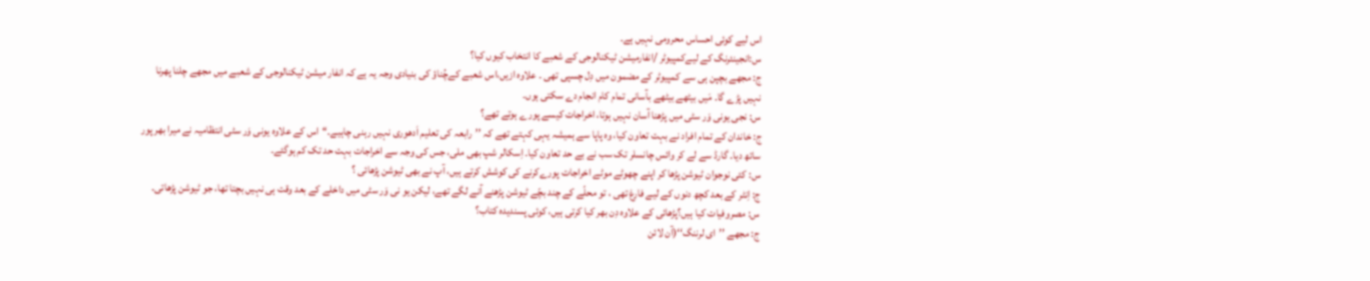اس لیے کوئی احساس محرومی نہیں ہے۔
س:انجینئرنگ کے لیےکمپیوٹر /انفارمیشن ٹیکنالوجی کے شعبے کا انتخاب کیوں کیا؟
ج: مجھے بچپن ہی سے کمپیوٹر کے مضمون میں دِل چسپی تھی ۔ علاوہ ازیں،اس شعبے کےچُناؤ کی بنیادی وجہ یہ ہے کہ انفار میشن ٹیکنالوجی کے شعبے میں مجھے چلنا پھرنا نہیں پڑے گا۔ مَیں بیٹھے بیٹھے بآسانی تمام کام انجام دے سکتی ہوں۔
س: نجی یونی وَر سٹی میں پڑھنا آسان نہیں ہوتا، اخراجات کیسے پورے ہوتے تھے؟
ج: خاندان کے تمام افراد نے بہت تعاون کیا، وہ پاپا سے ہمیشہ یہی کہتے تھے کہ ’’رابعہ کی تعلیم اَدھوری نہیں رہنی چاہیے۔‘‘اس کے علاوہ یونی وَر سٹی انتظامیہ نے میرا بھر پور ساتھ دیا۔ گارڈ سے لے کر وائس چانسلر تک سب نے بے حد تعاون کیا۔ اِسکالر شپ بھی ملی، جس کی وجہ سے اخراجات بہت حد تک کم ہوگئے۔
س: کئی نوجوان ٹیوشن پڑھا کر اپنے چھوٹے موٹے اخراجات پورےکرنے کی کوشش کرتے ہیں، آپ نے بھی ٹیوشن پڑھائی ؟
ج: اِنٹر کے بعد کچھ دنوں کے لیے فارغ تھی ، تو محلّے کے چند بچّے ٹیوشن پڑھنے آنے لگے تھے، لیکن یو نی وَر سٹی میں داخلے کے بعد وقت ہی نہیں بچتا تھا، جو ٹیوشن پڑھاتی۔
س: مصروفیات کیا ہیں؟پڑھائی کے علاوہ دِن بھر کیا کرتی ہیں، کوئی پسندیدہ کتاب؟
ج: مجھے ’’ای لرننگ‘‘(آن لائن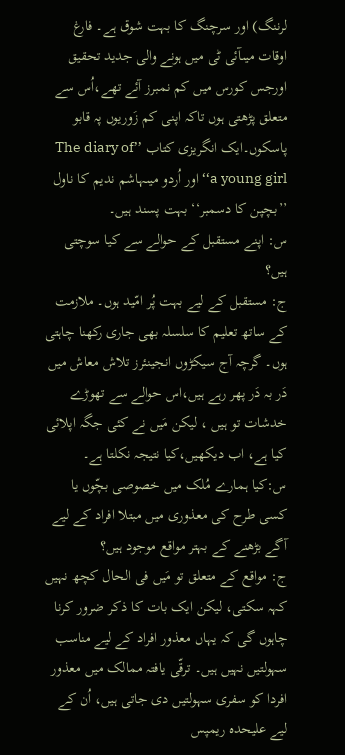لرننگ) اور سرچنگ کا بہت شوق ہے۔ فارغ اوقات میںآئی ٹی میں ہونے والی جدید تحقیق اورجس کورس میں کم نمبرز آئے تھے،اُس سے متعلق پڑھتی ہوں تاکہ اپنی کم زَوریوں پہ قابو پاسکوں۔ایک انگریزی کتاب ’’The diary of a young girl‘‘ اور اُردو میںہاشم ندیم کا ناول ’’بچپن کا دسمبر‘‘ بہت پسند ہیں۔
س: اپنے مستقبل کے حوالے سے کیا سوچتی ہیں؟
ج: مستقبل کے لیے بہت پُر امّید ہوں۔ ملازمت کے ساتھ تعلیم کا سلسلہ بھی جاری رکھنا چاہتی ہوں۔ گرچہ آج سیکڑوں انجینئرز تلاش معاش میں دَر بہ دَر پھر رہے ہیں،اس حوالے سے تھوڑے خدشات تو ہیں ، لیکن مَیں نے کئی جگہ اپلائی کیا ہے، اب دیکھیں،کیا نتیجہ نکلتا ہے۔
س:کیا ہمارے مُلک میں خصوصی بچّوں یا کسی طرح کی معذوری میں مبتلا افراد کے لیے آگے بڑھنے کے بہتر مواقع موجود ہیں؟
ج: مواقع کے متعلق تو مَیں فی الحال کچھ نہیں کہہ سکتی، لیکن ایک بات کا ذکر ضرور کرنا چاہوں گی کہ یہاں معذور افراد کے لیے مناسب سہولتیں نہیں ہیں۔ ترقّی یافتہ ممالک میں معذور افردا کو سفری سہولتیں دی جاتی ہیں، اُن کے لیے علیحدہ ریمپس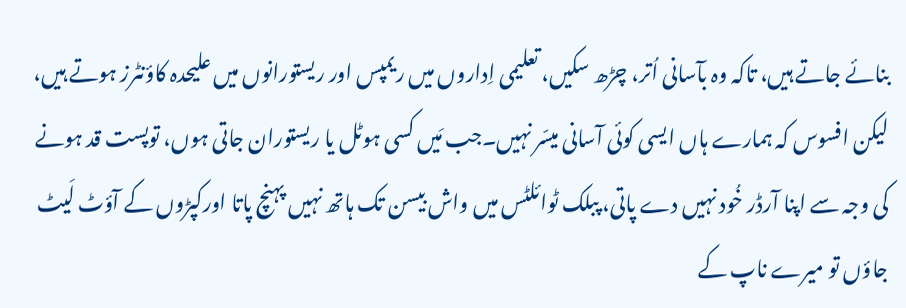بنائے جاتے ہیں، تاکہ وہ بآسانی اُتر، چڑھ سکیں، تعلیمی اِداروں میں ریمپس اور ریستورانوں میں علیحدہ کاؤنٹرز ہوتے ہیں، لیکن افسوس کہ ہمارے ہاں ایسی کوئی آسانی میسّر نہیں۔جب مَیں کسی ہوٹل یا ریستوران جاتی ہوں، توپست قد ہونے کی وجہ سے اپنا آرڈر خُود نہیں دے پاتی، پبلک ٹوائلٹس میں واش بیسن تک ہاتھ نہیں پہنچ پاتا اورکپڑوں کے آؤٹ لَیٹ جاؤں تو میرے ناپ کے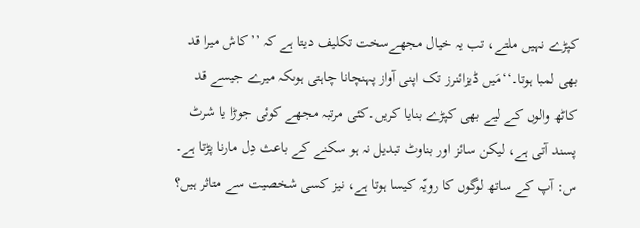کپڑے نہیں ملتے، تب یہ خیال مجھےسخت تکلیف دیتا ہے کہ ’’کاش میرا قد بھی لمبا ہوتا۔‘‘مَیں ڈیزائنرز تک اپنی آواز پہنچانا چاہتی ہوںکہ میرے جیسے قد کاٹھ والوں کے لیے بھی کپڑے بنایا کریں۔کئی مرتبہ مجھے کوئی جوڑا یا شرٹ پسند آتی ہے، لیکن سائز اور بناوٹ تبدیل نہ ہو سکنے کے باعث دِل مارنا پڑتا ہے۔
س: آپ کے ساتھ لوگوں کا رویّہ کیسا ہوتا ہے، نیز کسی شخصیت سے متاثر ہیں؟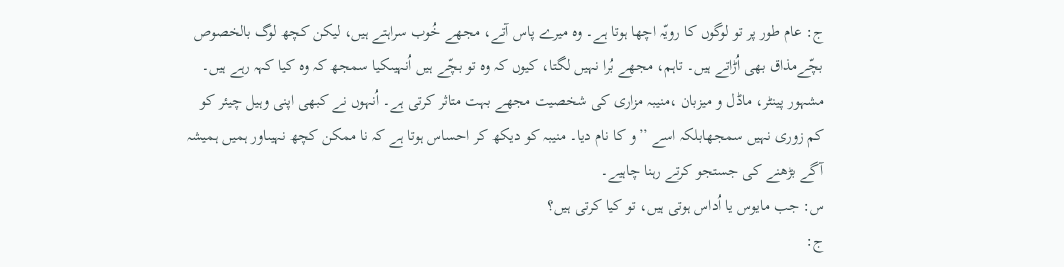ج: عام طور پر تو لوگوں کا رویّہ اچھا ہوتا ہے۔ وہ میرے پاس آتے، مجھے خُوب سراہتے ہیں، لیکن کچھ لوگ بالخصوص بچّےمذاق بھی اُڑاتے ہیں۔ تاہم، مجھے بُرا نہیں لگتا، کیوں کہ وہ تو بچّے ہیں اُنہیںکیا سمجھ کہ وہ کیا کہہ رہے ہیں۔ مشہور پینٹر، ماڈل و میزبان ،منیبہ مزاری کی شخصیت مجھے بہت متاثر کرتی ہے۔ اُنہوں نے کبھی اپنی وہیل چیئر کو کم زوری نہیں سمجھابلکہ اسے ’’و کا نام دیا۔ منیبہ کو دیکھ کر احساس ہوتا ہے کہ نا ممکن کچھ نہیںاور ہمیں ہمیشہ آگے بڑھنے کی جستجو کرتے رہنا چاہیے۔
س: جب مایوس یا اُداس ہوتی ہیں، تو کیا کرتی ہیں؟
ج: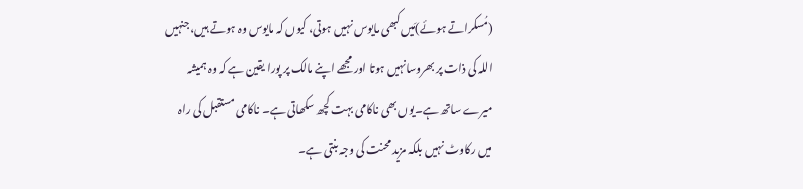(مُسکراتے ہوئے)مَیں کبھی مایوس نہیں ہوتی، کیوں کہ مایوس وہ ہوتے ہیں، جنہیں اللہ کی ذات پر بھروسانہیں ہوتا اور مجھے اپنے مالک پر پورا یقین ہے کہ وہ ہمیشہ میرے ساتھ ہے۔یوں بھی ناکامی بہت کچھ سکھاتی ہے۔ ناکامی مستقبل کی راہ میں رکاوٹ نہیں بلکہ مزید محنت کی وجہ بنتی ہے۔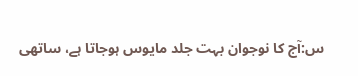س:آج کا نوجوان بہت جلد مایوس ہوجاتا ہے، ساتھی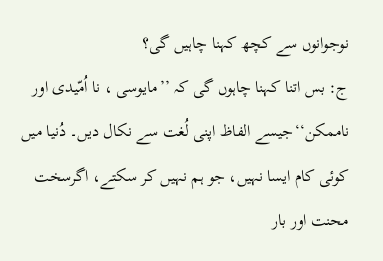نوجوانوں سے کچھ کہنا چاہیں گی؟
ج: بس اتنا کہنا چاہوں گی کہ ’’مایوسی ، نا اُمّیدی اور ناممکن‘‘جیسے الفاظ اپنی لُغت سے نکال دیں۔ دُنیا میں کوئی کام ایسا نہیں، جو ہم نہیں کر سکتے، اگرسخت محنت اور بار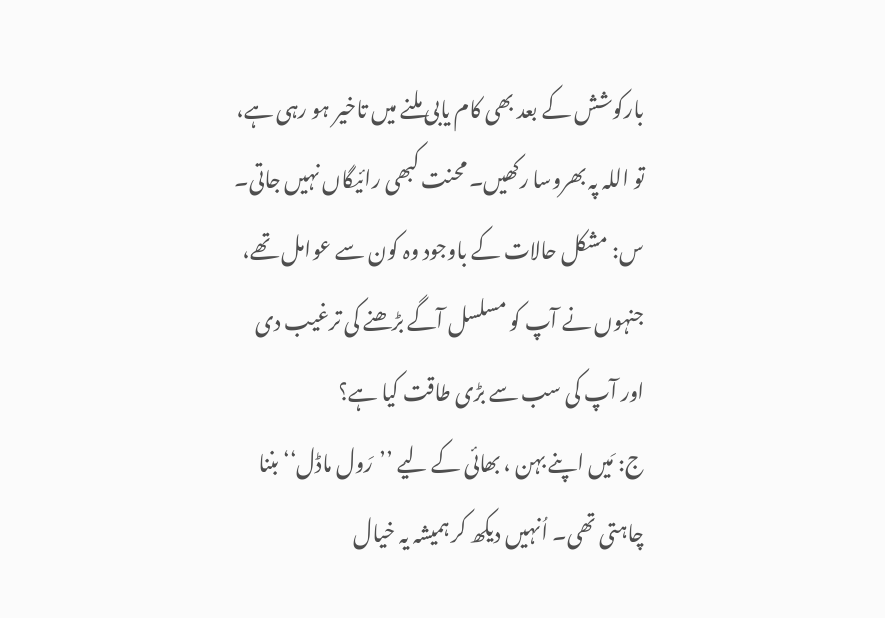بارکوشش کے بعد بھی کام یابی ملنے میں تاخیر ہو رہی ہے، تو اللہ پہ بھروسا رکھیں۔ محنت کبھی رائیگاں نہیں جاتی۔
س: مشکل حالات کے باوجود وہ کون سے عوامل تھے، جنہوں نے آپ کو مسلسل آگے بڑھنے کی ترغیب دی اور آپ کی سب سے بڑی طاقت کیا ہے؟
ج: مَیں اپنے بہن ، بھائی کے لیے ’’رَول ماڈل‘‘ بننا چاہتی تھی۔ اُنہیں دیکھ کر ہمیشہ یہ خیال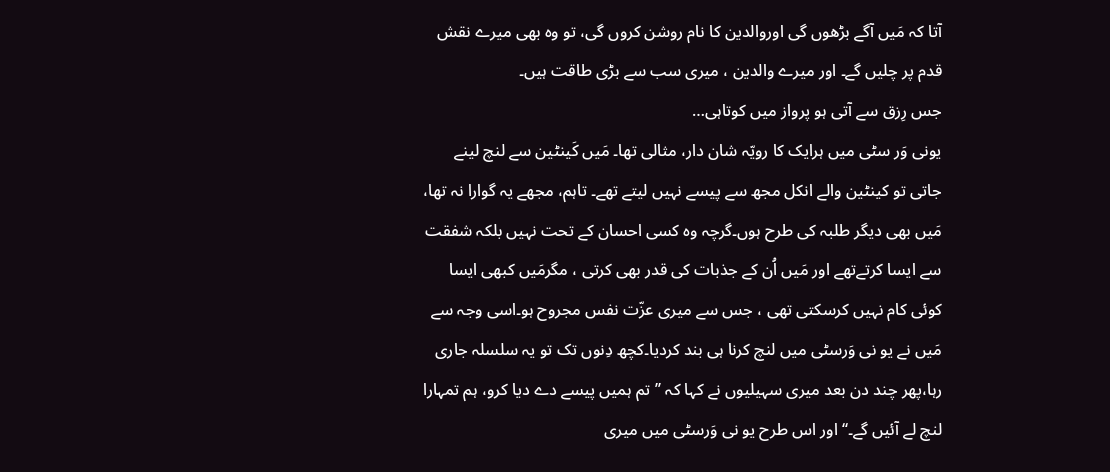آتا کہ مَیں آگے بڑھوں گی اوروالدین کا نام روشن کروں گی، تو وہ بھی میرے نقش قدم پر چلیں گے۔ اور میرے والدین ، میری سب سے بڑی طاقت ہیں۔
جس رِزق سے آتی ہو پرواز میں کوتاہی…
یونی وَر سٹی میں ہرایک کا رویّہ شان دار، مثالی تھا۔ مَیں کَینٹین سے لنچ لینے جاتی تو کینٹین والے انکل مجھ سے پیسے نہیں لیتے تھے۔ تاہم، مجھے یہ گوارا نہ تھا، مَیں بھی دیگر طلبہ کی طرح ہوں۔گرچہ وہ کسی احسان کے تحت نہیں بلکہ شفقت سے ایسا کرتےتھے اور مَیں اُن کے جذبات کی قدر بھی کرتی ، مگرمَیں کبھی ایسا کوئی کام نہیں کرسکتی تھی ، جس سے میری عزّت نفس مجروح ہو۔اسی وجہ سے مَیں نے یو نی وَرسٹی میں لنچ کرنا ہی بند کردیا۔کچھ دِنوں تک تو یہ سلسلہ جاری رہا،پھر چند دن بعد میری سہیلیوں نے کہا کہ ’’تم ہمیں پیسے دے دیا کرو، ہم تمہارا لنچ لے آئیں گے۔‘‘ اور اس طرح یو نی وَرسٹی میں میری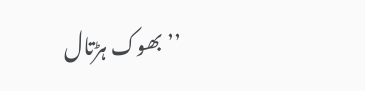’’بھوک ہڑتال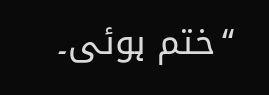‘‘ختم ہوئی۔